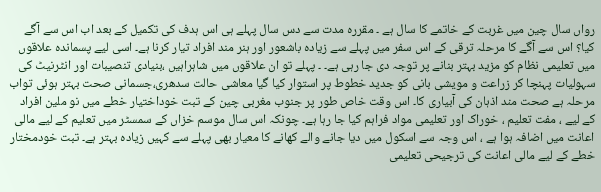رواں سال چین میں غربت کے خاتمے کا سال ہے ۔ مقررہ مدت سے دس سال پہلے ہی اس ہدف کی تکمیل کے بعد اب اس سے آگے کیا؟ اس سے آگے کا مرحلہ ترقی کے اس سفر میں پہلے سے زیادہ باشعور اور ہنر مند افراد تیار کرنا ہے۔ اسی لیے پسماندہ علاقوں میں تعلیمی نظام کو مزید بہتر بنانے پر توجہ دی جا رہی ہے۔ ۔ پہلے تو ان علاقوں میں شاہراہیں ،بنیادی تنصیبات اور انٹرنیٹ کی سہولیات پہنچا کر زراعت و مویشی بانی کو جدید خطوط پر استوار کیا گیا معاشی حالت سدھری،جسمانی صحت بہتر ہوئی تواب مرحلہ ہے صحت مند اذہان کی آبیاری کا۔ اس وقت خاص طور پر جنوب مغربی چین کے تبت خوداختیار خطے میں نو ملین افراد کے لیے ، مفت تعلیم ، خوراک اور تعلیمی مواد فراہم کیا جا رہا ہے۔ چونکہ اس سال موسم خزاں کے سمسٹر میں تعلیم کے لیے مالی اعانت میں اضافہ ہوا ہے ، اس وجہ سے اسکول میں دیا جانے والے کھانے کا معیار بھی پہلے سے کہیں زیادہ بہتر ہے۔ تبت خودمختار خطے کے لیے مالی اعانت کی ترجیحی تعلیمی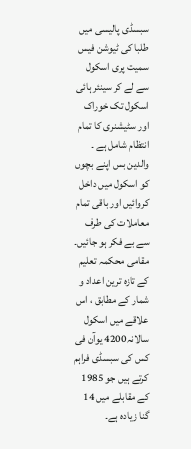سبسڈی پالیسی میں طلبا کی ٹیوشن فیس سمیت پری اسکول سے لے کر سینئر ہائی اسکول تک خوراک اور سٹیشنری کا تمام انتظام شامل ہے ۔ والدین بس اپنے بچوں کو اسکول میں داخل کروائیں اور باقی تمام معاملات کی طرف سے بے فکر ہو جائیں۔
مقامی محکمہ تعلیم کے تازہ ترین اعداد و شمار کے مطابق ، اس علاقے میں اسکول سالانہ4200 یوآن فی کس کی سبسڈی فراہم کرتے ہیں جو 1985 کے مقابلے میں 14 گنا زیادہ ہے۔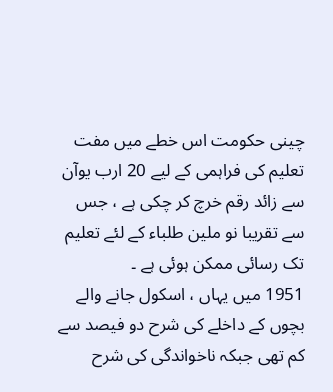چینی حکومت اس خطے میں مفت تعلیم کی فراہمی کے لیے 20 ارب یوآن سے زائد رقم خرچ کر چکی ہے ، جس سے تقریبا نو ملین طلباء کے لئے تعلیم تک رسائی ممکن ہوئی ہے ۔
1951 میں یہاں ، اسکول جانے والے بچوں کے داخلے کی شرح دو فیصد سے کم تھی جبکہ ناخواندگی کی شرح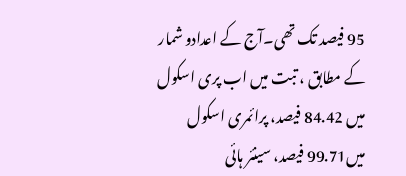95 فیصد تک تھی۔آج کے اعدادو شمار کے مطابق ، تبت میں اب پری اسکول میں 84.42 فیصد، پرائمری اسکول میں99.71 فیصد، سینئر ہائی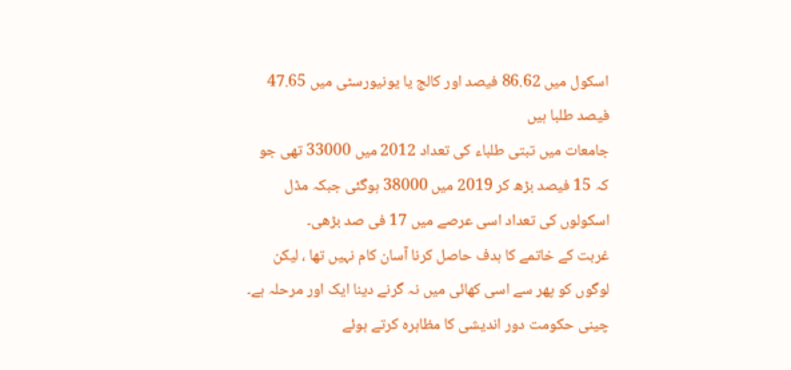اسکول میں 86.62 فیصد اور کالج یا یونیورسٹی میں 47.65 فیصد طلبا ہیں
جامعات میں تبتی طلباء کی تعداد 2012 میں 33000 تھی جو کہ 15 فیصد بڑھ کر 2019 میں 38000 ہوگئی جبکہ مڈل اسکولوں کی تعداد اسی عرصے میں 17 فی صد بڑھی۔
غربت کے خاتمے کا ہدف حاصل کرنا آسان کام نہیں تھا ، لیکن لوگوں کو پھر سے اسی کھائی میں نہ گرنے دینا ایک اور مرحلہ ہے۔ چینی حکومت دور اندیشی کا مظاہرہ کرتے ہوئے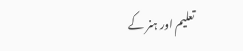تعلیم اور ہنر کے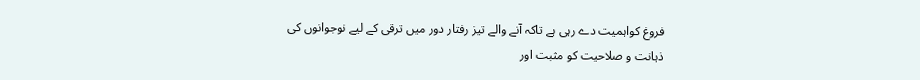فروغ کواہمیت دے رہی ہے تاکہ آنے والے تیز رفتار دور میں ترقی کے لیے نوجوانوں کی ذہانت و صلاحیت کو مثبت اور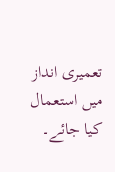تعمیری انداز میں استعمال کیا جائے۔